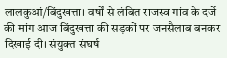लालकुआं/बिंदुखत्ता। वर्षों से लंबित राजस्व गांव के दर्जे की मांग आज बिंदुखत्ता की सड़कों पर जनसैलाब बनकर दिखाई दी। संयुक्त संघर्ष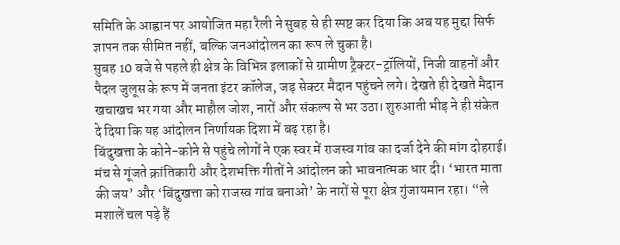समिति के आह्वान पर आयोजित महा रैली ने सुबह से ही स्पष्ट कर दिया कि अब यह मुद्दा सिर्फ ज्ञापन तक सीमित नहीं, बल्कि जनआंदोलन का रूप ले चुका है।
सुबह 10 बजे से पहले ही क्षेत्र के विभिन्न इलाकों से ग्रामीण ट्रैक्टर-ट्रॉलियों, निजी वाहनों और पैदल जुलूस के रूप में जनता इंटर कॉलेज, जड़ सेक्टर मैदान पहुंचने लगे। देखते ही देखते मैदान खचाखच भर गया और माहौल जोश, नारों और संकल्प से भर उठा। शुरुआती भीड़ ने ही संकेत दे दिया कि यह आंदोलन निर्णायक दिशा में बढ़ रहा है।
बिंदुखत्ता के कोने-कोने से पहुंचे लोगों ने एक स्वर में राजस्व गांव का दर्जा देने की मांग दोहराई। मंच से गूंजते क्रांतिकारी और देशभक्ति गीतों ने आंदोलन को भावनात्मक धार दी। ‘भारत माता की जय’ और ‘बिंदुखत्ता को राजस्व गांव बनाओ’ के नारों से पूरा क्षेत्र गुंजायमान रहा। “ले मशालें चल पड़े हैं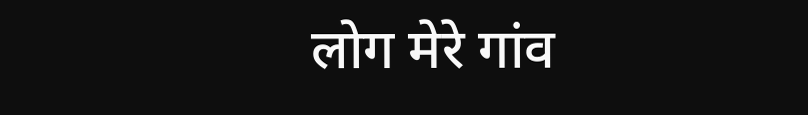लोग मेरे गांव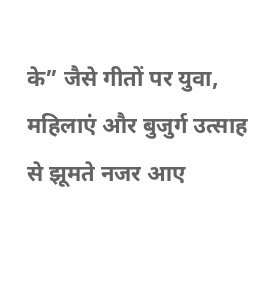के” जैसे गीतों पर युवा, महिलाएं और बुजुर्ग उत्साह से झूमते नजर आए